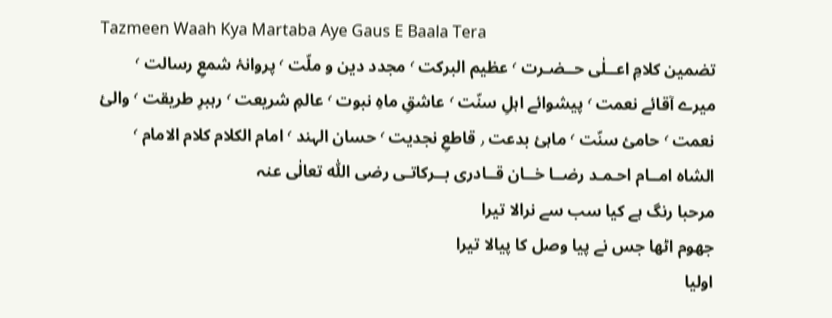Tazmeen Waah Kya Martaba Aye Gaus E Baala Tera
تضمین کلامِ اعــلٰی حــضـرت ٬ عظیم البرکت ٬ مجدد دین و ملّت ٬ پروانۂ شمعِ رسالت ٬ میرے آقائے نعمت ٬ پیشوائے اہلِ سنّت ٬ عاشقِ ماہِ نبوت ٬ عالمِ شریعت ٬ رہبرِ طریقت ٬ والیٔ نعمت ٬ حامیٔ سنّت ٬ ماہیٔ بدعت ٫ قاطعِ نجدیت ٬ حسان الہند ٬ امام الکلام کلام الامام ٬ الشاہ امــام احـمـد رضــا خــان قــادری بــرکاتـی رضی اللّٰه تعالٰی عنہ
مرحبا رنگ ہے کیا سب سے نرالا تیرا
جھوم اٹھا جس نے پیا وصل کا پیالا تیرا
اولیا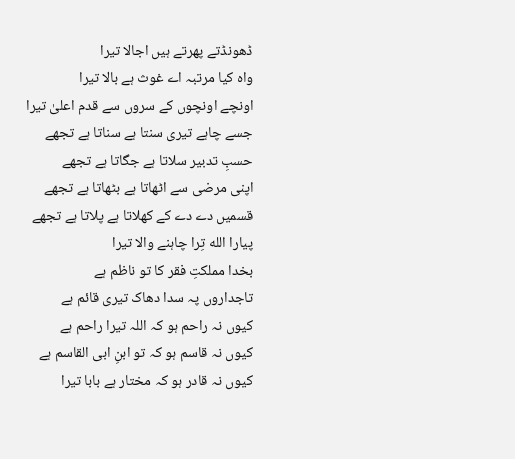ڈھونڈتے پھرتے ہیں اجالا تیرا
واہ کیا مرتبہ اے غوث ہے بالا تیرا
اونچے اونچوں کے سروں سے قدم اعلیٰ تیرا
جسے چاہے تیری سنتا ہے سناتا ہے تجھے
حسبِ تدبیر سلاتا ہے جگاتا ہے تجھے
اپنی مرضی سے اٹھاتا ہے بٹھاتا ہے تجھے
قسمیں دے دے کے کھلاتا ہے پلاتا ہے تجھے
پیارا الله تِرا چاہنے والا تیرا
بخدا مملکتِ فقر کا تو ناظم ہے
تاجداروں پہ سدا دھاک تیری قائم ہے
کیوں نہ راحم ہو کہ اللہ تیرا راحم ہے
کیوں نہ قاسم ہو کہ تو ابنِ ابی القاسم ہے
کیوں نہ قادر ہو کہ مختار ہے بابا تیرا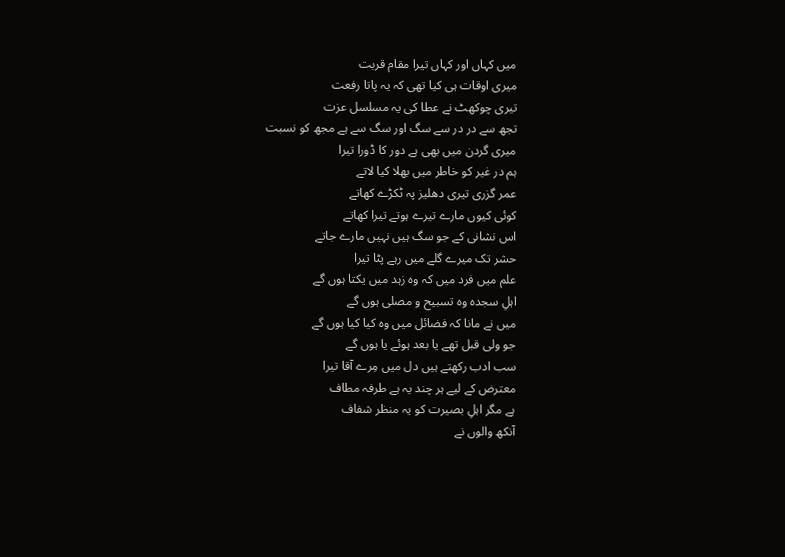میں کہاں اور کہاں تیرا مقام قربت
میری اوقات ہی کیا تھی کہ یہ پاتا رفعت
تیری چوکھٹ نے عطا کی یہ مسلسل عزت
تجھ سے در در سے سگ اور سگ سے ہے مجھ کو نسبت
میری گردن میں بھی ہے دور کا ڈورا تیرا
ہم در غیر کو خاطر میں بھلا کیا لاتے
عمر گزری تیری دھلیز پہ ٹکڑے کھاتے
کوئی کیوں مارے تیرے ہوتے تیرا کھاتے
اس نشانی کے جو سگ ہیں نہیں مارے جاتے
حشر تک میرے گلے میں رہے پٹا تیرا
علم میں فرد میں کہ وہ زہد میں یکتا ہوں گے
اہلِ سجدہ وہ تسبیح و مصلی ہوں گے
میں نے مانا کہ فضائل میں وہ کیا کیا ہوں گے
جو ولی قبل تھے یا بعد ہوئے یا ہوں گے
سب ادب رکھتے ہیں دل میں مِرے آقا تیرا
معترض کے لیے ہر چند یہ ہے طرفہ مطاف
ہے مگر اہلِ بصیرت کو یہ منظر شفاف
آنکھ والوں نے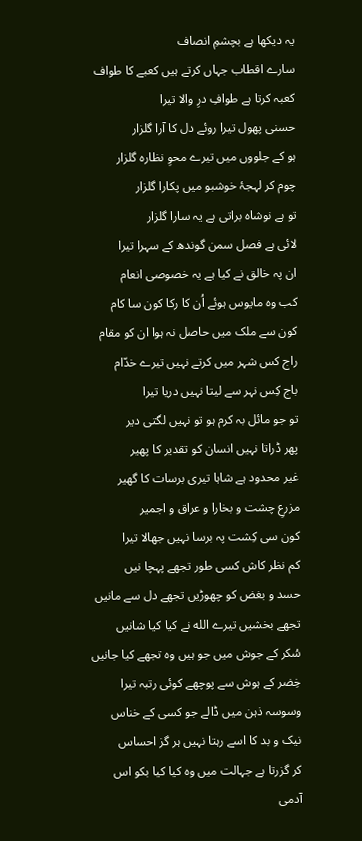یہ دیکھا ہے بچشمِ انصاف
سارے اقطاب جہاں کرتے ہیں کعبے کا طواف
کعبہ کرتا ہے طوافِ درِ والا تیرا
حسنی پھول تیرا روئے دل کا آرا گلزار
ہو کے جلووں میں تیرے محوِ نظارہ گلزار
چوم کر لہجۂ خوشبو میں پکارا گلزار
تو ہے نوشاہ براتی ہے یہ سارا گلزار
لائی ہے فصل سمن گوندھ کے سہرا تیرا
ان پہ خالق نے کیا ہے یہ خصوصی انعام
کب وہ مایوس ہوئے اُن کا رکا کون سا کام
کون سے ملک میں حاصل نہ ہوا ان کو مقام
راج کس شہر میں کرتے نہیں تیرے خدّام
باج کِس نہر سے لیتا نہیں دریا تیرا
تو جو مائل بہ کرم ہو تو نہیں لگتی دیر
پھر ڈراتا نہیں انسان کو تقدیر کا پھیر
غیر محدود ہے شاہا تیری برسات کا گھیر
مزرعِ چشت و بخارا و عراق و اجمیر
کون سی کِشت پہ برسا نہیں جھالا تیرا
کم نظر کاش کسی طور تجھے پہچا نیں
حسد و بغض کو چھوڑیں تجھے دل سے مانیں
تجھے بخشیں تیرے الله نے کیا کیا شانیں
سُکر کے جوش میں جو ہیں وہ تجھے کیا جانیں
خِضر کے ہوش سے پوچھے کوئی رتبہ تیرا
وسوسہ ذہن میں ڈالے جو کسی کے خناس
نیک و بد کا اسے رہتا نہیں ہر گز احساس
کر گزرتا ہے جہالت میں وہ کیا کیا بکو اس
آدمی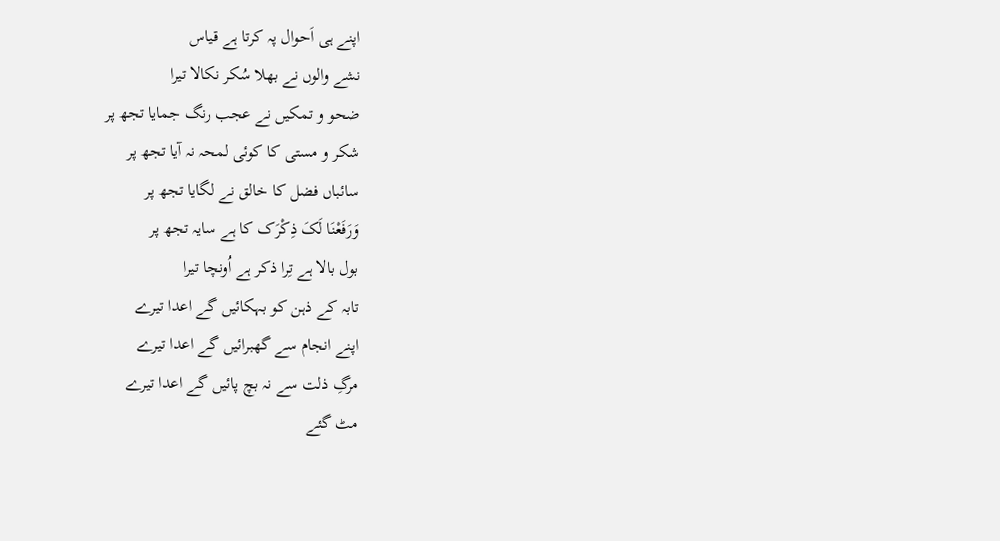اپنے ہی اَحوال پہ کرتا ہے قیاس
نشے والوں نے بھلا سُکر نکالا تیرا
ضحو و تمکیں نے عجب رنگ جمایا تجھ پر
شکر و مستی کا کوئی لمحہ نہ آیا تجھ پر
سائباں فضل کا خالق نے لگایا تجھ پر
وَرَفَعْنَا لَکَ ذِکْرَک کا ہے سایہ تجھ پر
بول بالا ہے تِرا ذکر ہے اُونچا تیرا
تابہ کے ذہن کو بہکائیں گے اعدا تیرے
اپنے انجام سے گھبرائیں گے اعدا تیرے
مرگِ ذلت سے نہ بچ پائیں گے اعدا تیرے
مٹ گئے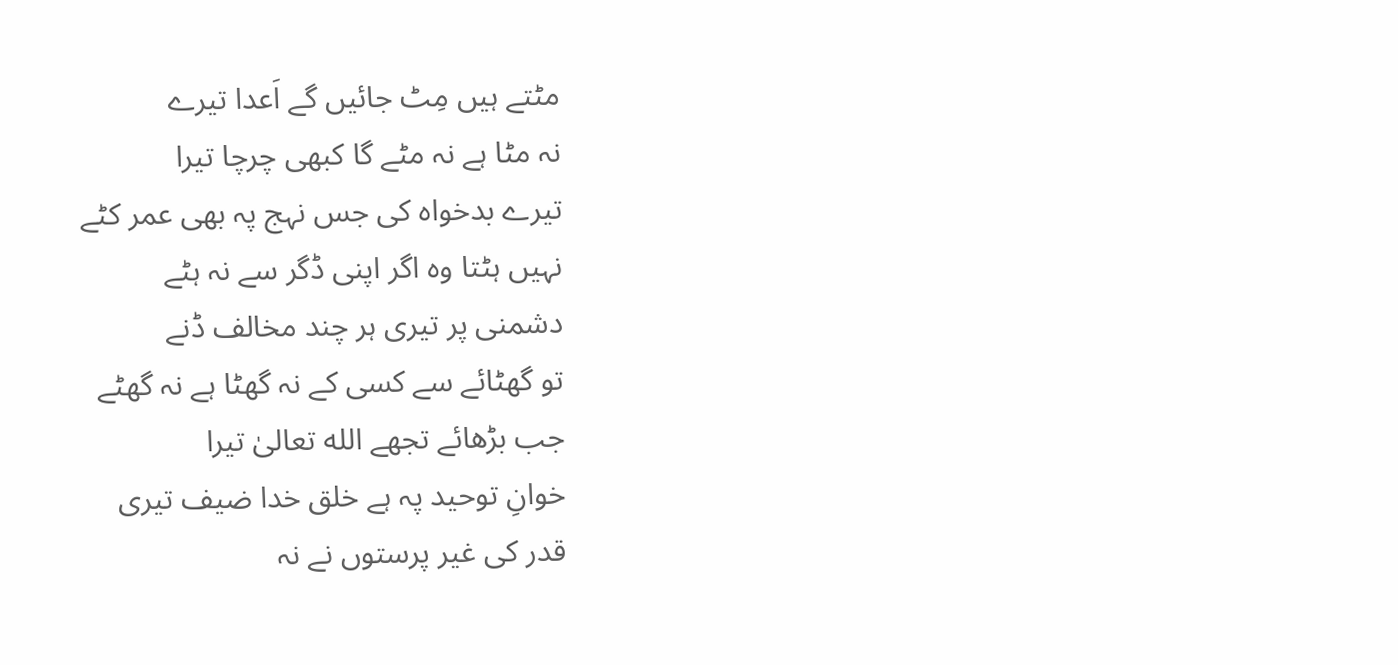مٹتے ہیں مِٹ جائیں گے اَعدا تیرے
نہ مٹا ہے نہ مٹے گا کبھی چرچا تیرا
تیرے بدخواہ کی جس نہج پہ بھی عمر کٹے
نہیں ہٹتا وہ اگر اپنی ڈگر سے نہ ہٹے
دشمنی پر تیری ہر چند مخالف ڈنے
تو گھٹائے سے کسی کے نہ گھٹا ہے نہ گھٹے
جب بڑھائے تجھے الله تعالیٰ تیرا
خوانِ توحید پہ ہے خلق خدا ضیف تیری
قدر کی غیر پرستوں نے نہ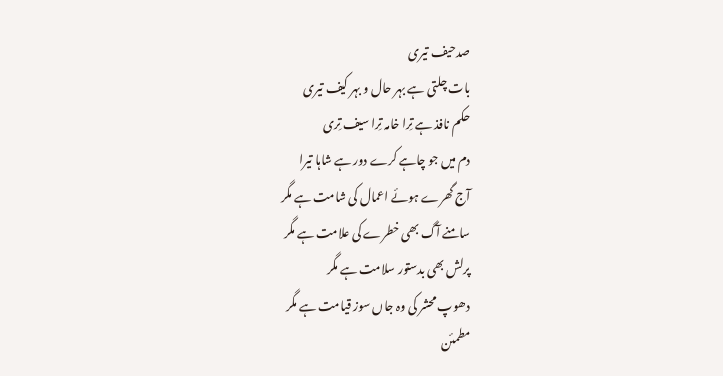صدحیف تیری
بات چلتی ہے بہر حال و بہر کیف تیری
حکم نافذ ہے تِرا خامہ تِرا سیف تِری
دم میں جو چاہے کرے دور ہے شاہا تیرا
آج گھرے ہوئے اعمال کی شامت ہے مگر
سامنے آگ بھی خطرے کی علامت ہے مگر
پرلش بھی بدستور سلامت ہے مگر
دھوپ محشر کی وہ جاں سوز قیامت ہے مگر
مطمئن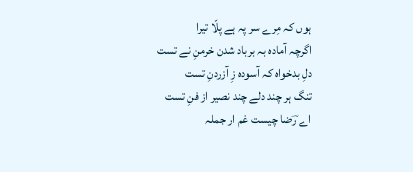ہوں کہ مِرے سر پہ ہے پلّا تیرا
اگرچہ آمادہ بہ برباد شدن خرمنِ نے تست
دلِ بدخواہ کہ آسودہ زِ آزردنِ تست
تنگ ہر چند دلے چند نصیر از فنِ تست
اے رؔضا چیست غم ار جملہ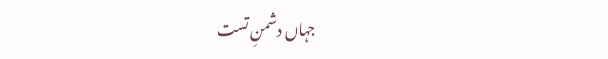جہاں دشمنِ تست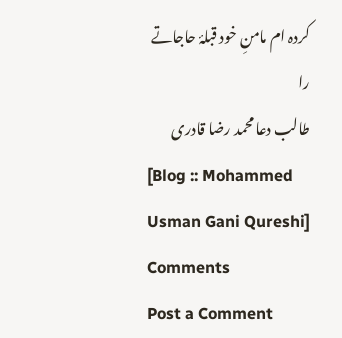کردہ ام مامنِ خود قبلۂ حاجاتے را
طالب دعا محمد رضا قادری
[Blog :: Mohammed Usman Gani Qureshi]
Comments
Post a Comment